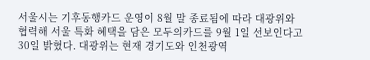서울시는 기후동행카드 운영이 8월 말 종료됨에 따라 대광위와 협력해 서울 특화 혜택을 담은 모두의카드를 9월 1일 선보인다고 30일 밝혔다. 대광위는 현재 경기도와 인천광역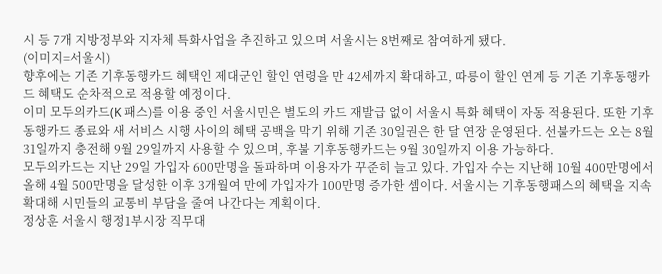시 등 7개 지방정부와 지자체 특화사업을 추진하고 있으며 서울시는 8번째로 참여하게 됐다.
(이미지=서울시)
향후에는 기존 기후동행카드 혜택인 제대군인 할인 연령을 만 42세까지 확대하고, 따릉이 할인 연계 등 기존 기후동행카드 혜택도 순차적으로 적용할 예정이다.
이미 모두의카드(K 패스)를 이용 중인 서울시민은 별도의 카드 재발급 없이 서울시 특화 혜택이 자동 적용된다. 또한 기후동행카드 종료와 새 서비스 시행 사이의 혜택 공백을 막기 위해 기존 30일권은 한 달 연장 운영된다. 선불카드는 오는 8월 31일까지 충전해 9월 29일까지 사용할 수 있으며, 후불 기후동행카드는 9월 30일까지 이용 가능하다.
모두의카드는 지난 29일 가입자 600만명을 돌파하며 이용자가 꾸준히 늘고 있다. 가입자 수는 지난해 10월 400만명에서 올해 4월 500만명을 달성한 이후 3개월여 만에 가입자가 100만명 증가한 셈이다. 서울시는 기후동행패스의 혜택을 지속 확대해 시민들의 교통비 부담을 줄여 나간다는 계획이다.
정상훈 서울시 행정1부시장 직무대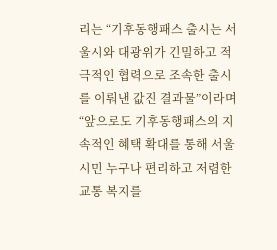리는 “기후동행패스 출시는 서울시와 대광위가 긴밀하고 적극적인 협력으로 조속한 출시를 이뤄낸 값진 결과물”이라며 “앞으로도 기후동행패스의 지속적인 혜택 확대를 통해 서울 시민 누구나 편리하고 저렴한 교통 복지를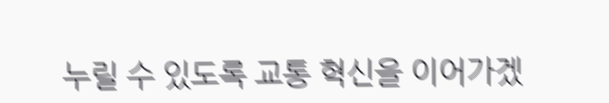누릴 수 있도록 교통 혁신을 이어가겠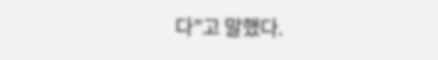다”고 말했다.